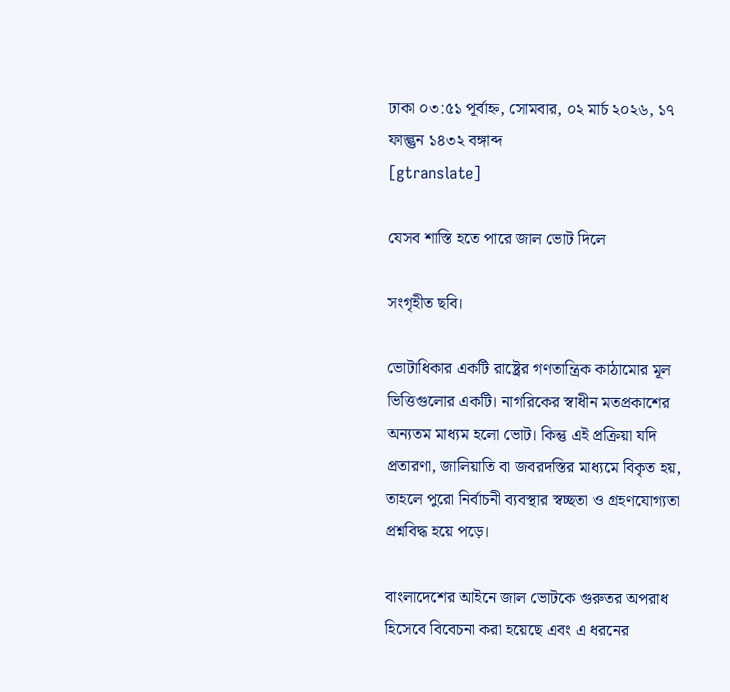ঢাকা ০৩:৫১ পূর্বাহ্ন, সোমবার, ০২ মার্চ ২০২৬, ১৭ ফাল্গুন ১৪৩২ বঙ্গাব্দ
[gtranslate]

যেসব শাস্তি হতে পারে জাল ভোট দিলে

সংগৃহীত ছবি।

ভোটাধিকার একটি রাষ্ট্রের গণতান্ত্রিক কাঠামোর মূল ভিত্তিগুলোর একটি। নাগরিকের স্বাধীন মতপ্রকাশের অন্যতম মাধ্যম হলো ভোট। কিন্তু এই প্রক্রিয়া যদি প্রতারণা, জালিয়াতি বা জবরদস্তির মাধ্যমে বিকৃত হয়, তাহলে পুরো নির্বাচনী ব্যবস্থার স্বচ্ছতা ও গ্রহণযোগ্যতা প্রশ্নবিদ্ধ হয়ে পড়ে।

বাংলাদেশের আইনে জাল ভোটকে গুরুতর অপরাধ হিসেবে বিবেচনা করা হয়েছে এবং এ ধরনের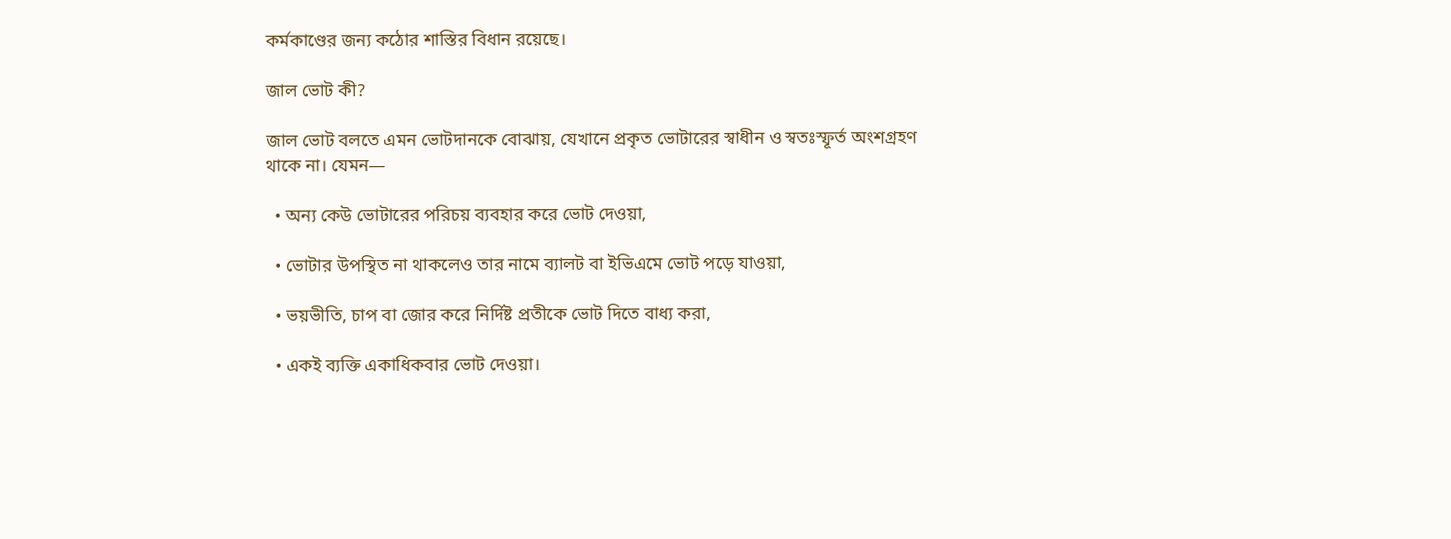কর্মকাণ্ডের জন্য কঠোর শাস্তির বিধান রয়েছে।

জাল ভোট কী?

জাল ভোট বলতে এমন ভোটদানকে বোঝায়, যেখানে প্রকৃত ভোটারের স্বাধীন ও স্বতঃস্ফূর্ত অংশগ্রহণ থাকে না। যেমন—

  • অন্য কেউ ভোটারের পরিচয় ব্যবহার করে ভোট দেওয়া,

  • ভোটার উপস্থিত না থাকলেও তার নামে ব্যালট বা ইভিএমে ভোট পড়ে যাওয়া,

  • ভয়ভীতি, চাপ বা জোর করে নির্দিষ্ট প্রতীকে ভোট দিতে বাধ্য করা,

  • একই ব্যক্তি একাধিকবার ভোট দেওয়া।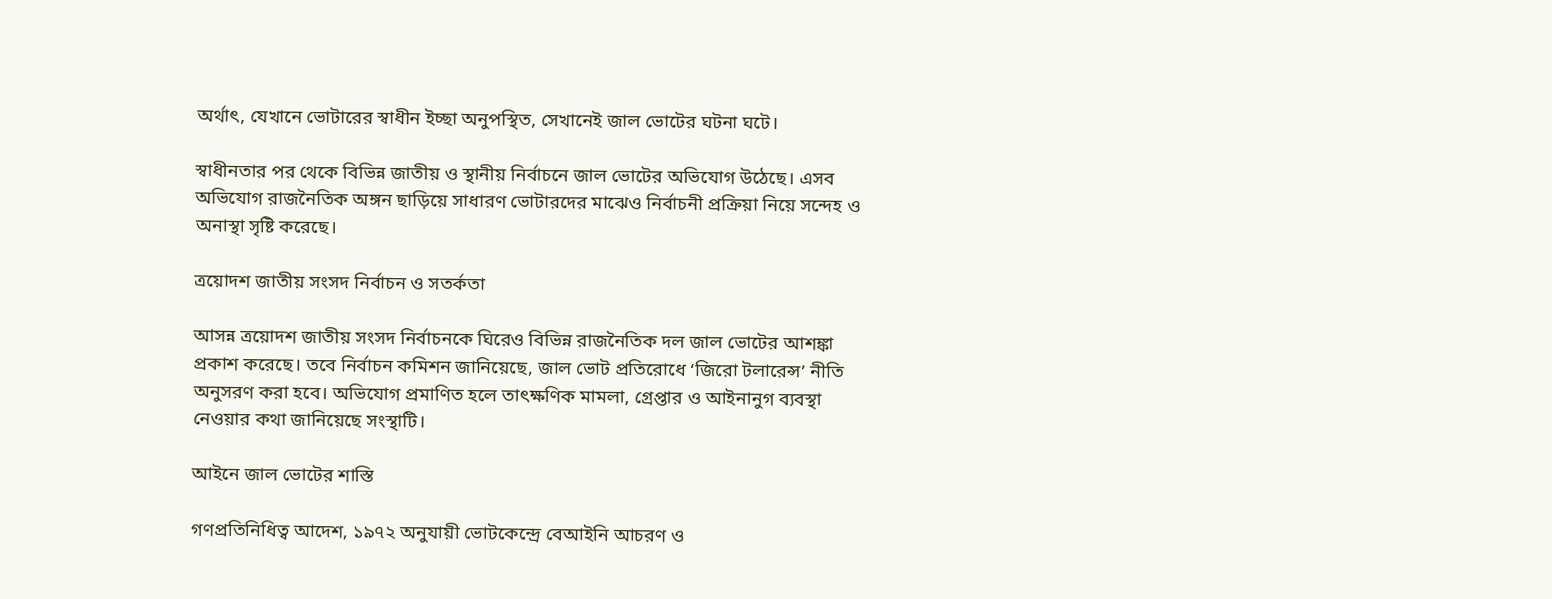অর্থাৎ, যেখানে ভোটারের স্বাধীন ইচ্ছা অনুপস্থিত, সেখানেই জাল ভোটের ঘটনা ঘটে।

স্বাধীনতার পর থেকে বিভিন্ন জাতীয় ও স্থানীয় নির্বাচনে জাল ভোটের অভিযোগ উঠেছে। এসব অভিযোগ রাজনৈতিক অঙ্গন ছাড়িয়ে সাধারণ ভোটারদের মাঝেও নির্বাচনী প্রক্রিয়া নিয়ে সন্দেহ ও অনাস্থা সৃষ্টি করেছে।

ত্রয়োদশ জাতীয় সংসদ নির্বাচন ও সতর্কতা

আসন্ন ত্রয়োদশ জাতীয় সংসদ নির্বাচনকে ঘিরেও বিভিন্ন রাজনৈতিক দল জাল ভোটের আশঙ্কা প্রকাশ করেছে। তবে নির্বাচন কমিশন জানিয়েছে, জাল ভোট প্রতিরোধে ‘জিরো টলারেন্স’ নীতি অনুসরণ করা হবে। অভিযোগ প্রমাণিত হলে তাৎক্ষণিক মামলা, গ্রেপ্তার ও আইনানুগ ব্যবস্থা নেওয়ার কথা জানিয়েছে সংস্থাটি।

আইনে জাল ভোটের শাস্তি

গণপ্রতিনিধিত্ব আদেশ, ১৯৭২ অনুযায়ী ভোটকেন্দ্রে বেআইনি আচরণ ও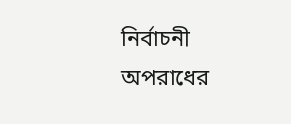নির্বাচনী অপরাধের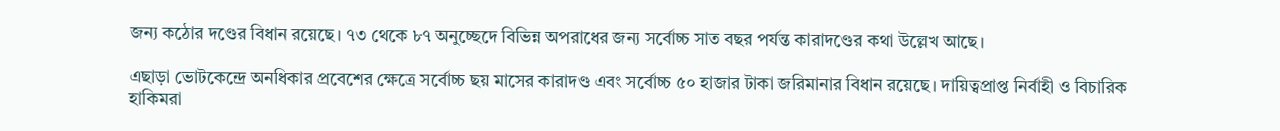জন্য কঠোর দণ্ডের বিধান রয়েছে। ৭৩ থেকে ৮৭ অনুচ্ছেদে বিভিন্ন অপরাধের জন্য সর্বোচ্চ সাত বছর পর্যন্ত কারাদণ্ডের কথা উল্লেখ আছে।

এছাড়া ভোটকেন্দ্রে অনধিকার প্রবেশের ক্ষেত্রে সর্বোচ্চ ছয় মাসের কারাদণ্ড এবং সর্বোচ্চ ৫০ হাজার টাকা জরিমানার বিধান রয়েছে। দায়িত্বপ্রাপ্ত নির্বাহী ও বিচারিক হাকিমরা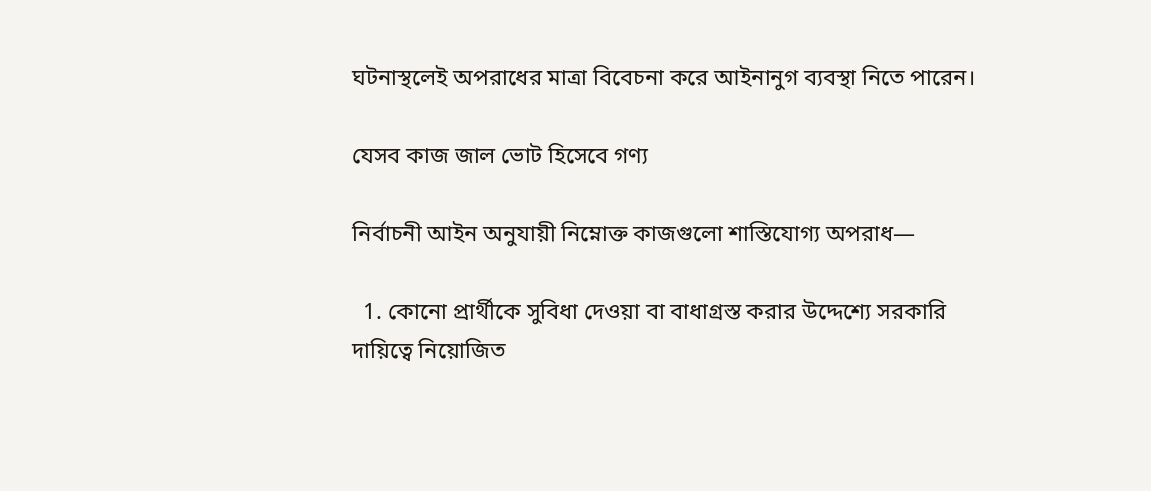ঘটনাস্থলেই অপরাধের মাত্রা বিবেচনা করে আইনানুগ ব্যবস্থা নিতে পারেন।

যেসব কাজ জাল ভোট হিসেবে গণ্য

নির্বাচনী আইন অনুযায়ী নিম্নোক্ত কাজগুলো শাস্তিযোগ্য অপরাধ—

  1. কোনো প্রার্থীকে সুবিধা দেওয়া বা বাধাগ্রস্ত করার উদ্দেশ্যে সরকারি দায়িত্বে নিয়োজিত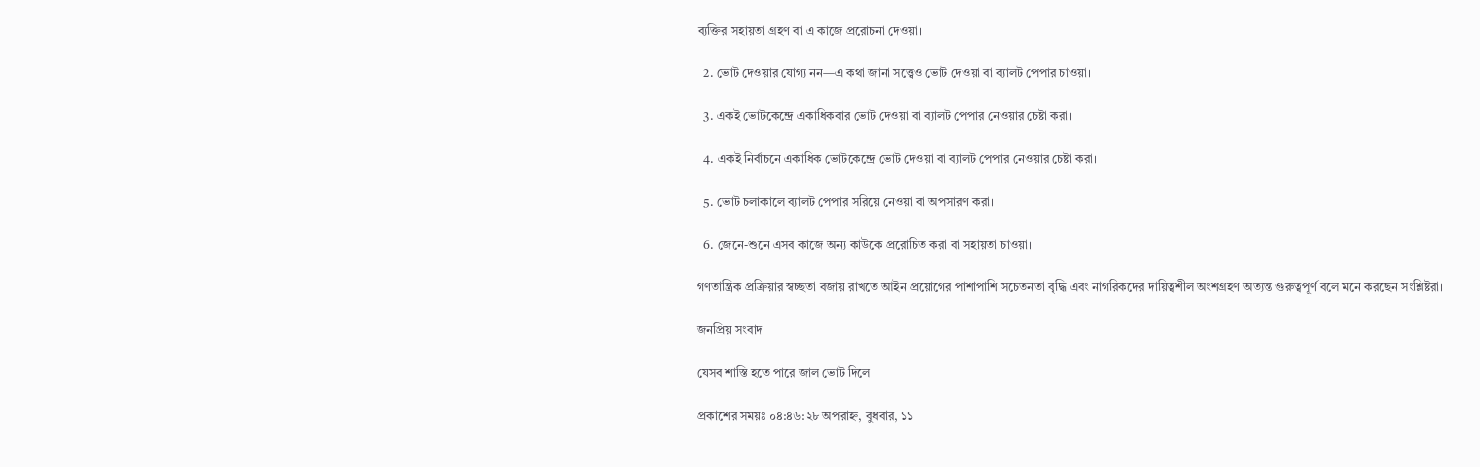ব্যক্তির সহায়তা গ্রহণ বা এ কাজে প্ররোচনা দেওয়া।

  2. ভোট দেওয়ার যোগ্য নন—এ কথা জানা সত্ত্বেও ভোট দেওয়া বা ব্যালট পেপার চাওয়া।

  3. একই ভোটকেন্দ্রে একাধিকবার ভোট দেওয়া বা ব্যালট পেপার নেওয়ার চেষ্টা করা।

  4. একই নির্বাচনে একাধিক ভোটকেন্দ্রে ভোট দেওয়া বা ব্যালট পেপার নেওয়ার চেষ্টা করা।

  5. ভোট চলাকালে ব্যালট পেপার সরিয়ে নেওয়া বা অপসারণ করা।

  6. জেনে-শুনে এসব কাজে অন্য কাউকে প্ররোচিত করা বা সহায়তা চাওয়া।

গণতান্ত্রিক প্রক্রিয়ার স্বচ্ছতা বজায় রাখতে আইন প্রয়োগের পাশাপাশি সচেতনতা বৃদ্ধি এবং নাগরিকদের দায়িত্বশীল অংশগ্রহণ অত্যন্ত গুরুত্বপূর্ণ বলে মনে করছেন সংশ্লিষ্টরা।

জনপ্রিয় সংবাদ

যেসব শাস্তি হতে পারে জাল ভোট দিলে

প্রকাশের সময়ঃ ০৪:৪৬:২৮ অপরাহ্ন, বুধবার, ১১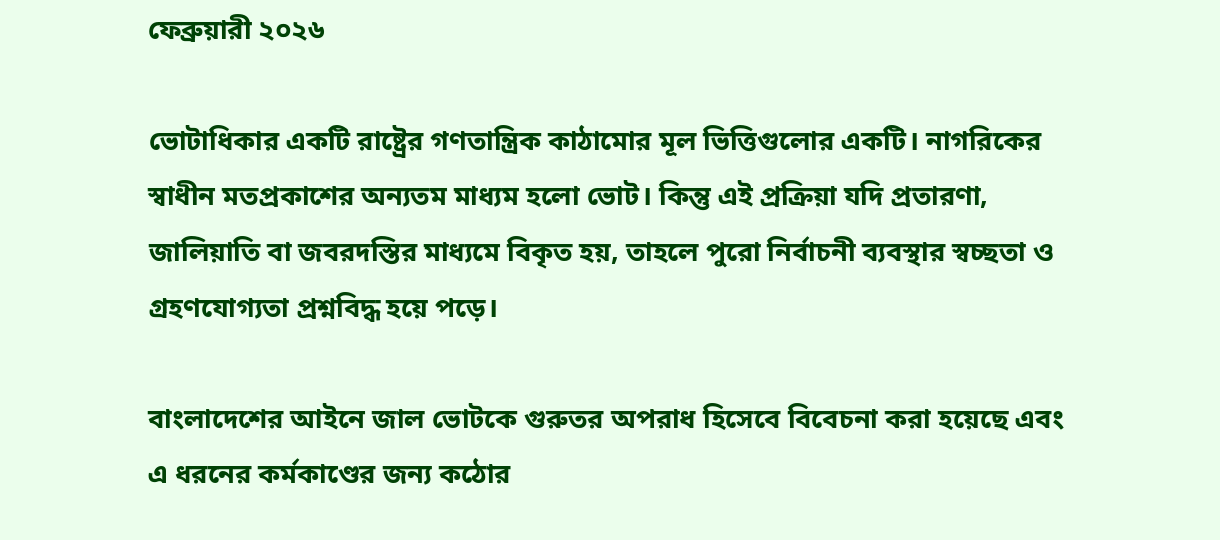ফেব্রুয়ারী ২০২৬

ভোটাধিকার একটি রাষ্ট্রের গণতান্ত্রিক কাঠামোর মূল ভিত্তিগুলোর একটি। নাগরিকের স্বাধীন মতপ্রকাশের অন্যতম মাধ্যম হলো ভোট। কিন্তু এই প্রক্রিয়া যদি প্রতারণা, জালিয়াতি বা জবরদস্তির মাধ্যমে বিকৃত হয়, তাহলে পুরো নির্বাচনী ব্যবস্থার স্বচ্ছতা ও গ্রহণযোগ্যতা প্রশ্নবিদ্ধ হয়ে পড়ে।

বাংলাদেশের আইনে জাল ভোটকে গুরুতর অপরাধ হিসেবে বিবেচনা করা হয়েছে এবং এ ধরনের কর্মকাণ্ডের জন্য কঠোর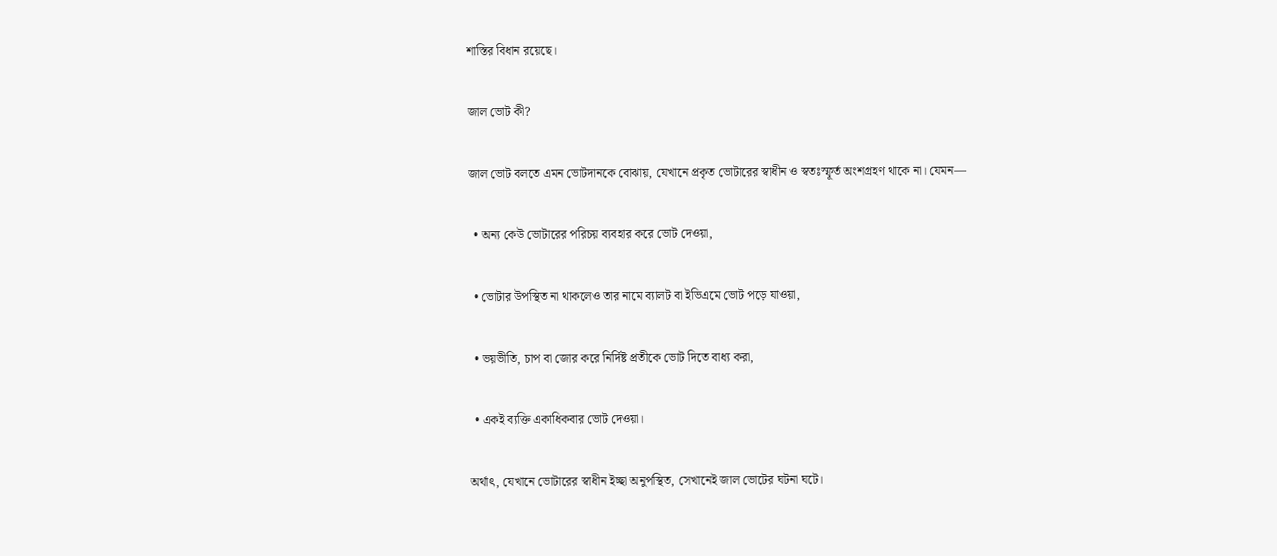শাস্তির বিধান রয়েছে।

জাল ভোট কী?

জাল ভোট বলতে এমন ভোটদানকে বোঝায়, যেখানে প্রকৃত ভোটারের স্বাধীন ও স্বতঃস্ফূর্ত অংশগ্রহণ থাকে না। যেমন—

  • অন্য কেউ ভোটারের পরিচয় ব্যবহার করে ভোট দেওয়া,

  • ভোটার উপস্থিত না থাকলেও তার নামে ব্যালট বা ইভিএমে ভোট পড়ে যাওয়া,

  • ভয়ভীতি, চাপ বা জোর করে নির্দিষ্ট প্রতীকে ভোট দিতে বাধ্য করা,

  • একই ব্যক্তি একাধিকবার ভোট দেওয়া।

অর্থাৎ, যেখানে ভোটারের স্বাধীন ইচ্ছা অনুপস্থিত, সেখানেই জাল ভোটের ঘটনা ঘটে।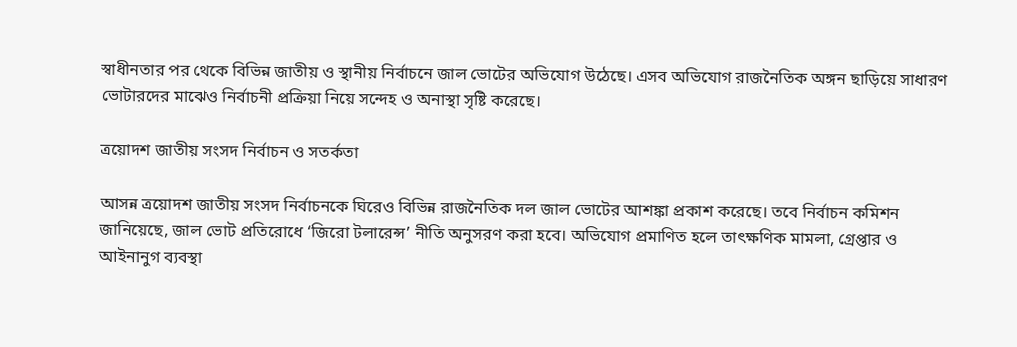স্বাধীনতার পর থেকে বিভিন্ন জাতীয় ও স্থানীয় নির্বাচনে জাল ভোটের অভিযোগ উঠেছে। এসব অভিযোগ রাজনৈতিক অঙ্গন ছাড়িয়ে সাধারণ ভোটারদের মাঝেও নির্বাচনী প্রক্রিয়া নিয়ে সন্দেহ ও অনাস্থা সৃষ্টি করেছে।

ত্রয়োদশ জাতীয় সংসদ নির্বাচন ও সতর্কতা

আসন্ন ত্রয়োদশ জাতীয় সংসদ নির্বাচনকে ঘিরেও বিভিন্ন রাজনৈতিক দল জাল ভোটের আশঙ্কা প্রকাশ করেছে। তবে নির্বাচন কমিশন জানিয়েছে, জাল ভোট প্রতিরোধে ‘জিরো টলারেন্স’ নীতি অনুসরণ করা হবে। অভিযোগ প্রমাণিত হলে তাৎক্ষণিক মামলা, গ্রেপ্তার ও আইনানুগ ব্যবস্থা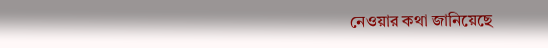নেওয়ার কথা জানিয়েছে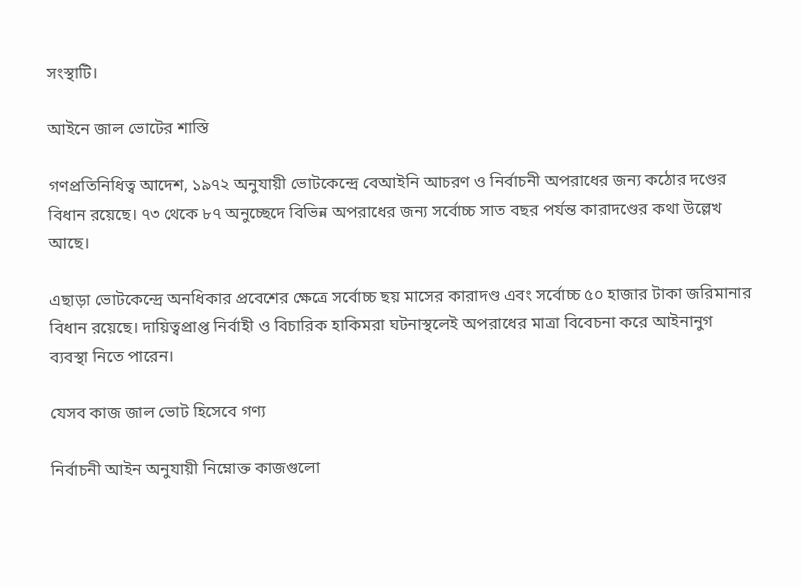সংস্থাটি।

আইনে জাল ভোটের শাস্তি

গণপ্রতিনিধিত্ব আদেশ, ১৯৭২ অনুযায়ী ভোটকেন্দ্রে বেআইনি আচরণ ও নির্বাচনী অপরাধের জন্য কঠোর দণ্ডের বিধান রয়েছে। ৭৩ থেকে ৮৭ অনুচ্ছেদে বিভিন্ন অপরাধের জন্য সর্বোচ্চ সাত বছর পর্যন্ত কারাদণ্ডের কথা উল্লেখ আছে।

এছাড়া ভোটকেন্দ্রে অনধিকার প্রবেশের ক্ষেত্রে সর্বোচ্চ ছয় মাসের কারাদণ্ড এবং সর্বোচ্চ ৫০ হাজার টাকা জরিমানার বিধান রয়েছে। দায়িত্বপ্রাপ্ত নির্বাহী ও বিচারিক হাকিমরা ঘটনাস্থলেই অপরাধের মাত্রা বিবেচনা করে আইনানুগ ব্যবস্থা নিতে পারেন।

যেসব কাজ জাল ভোট হিসেবে গণ্য

নির্বাচনী আইন অনুযায়ী নিম্নোক্ত কাজগুলো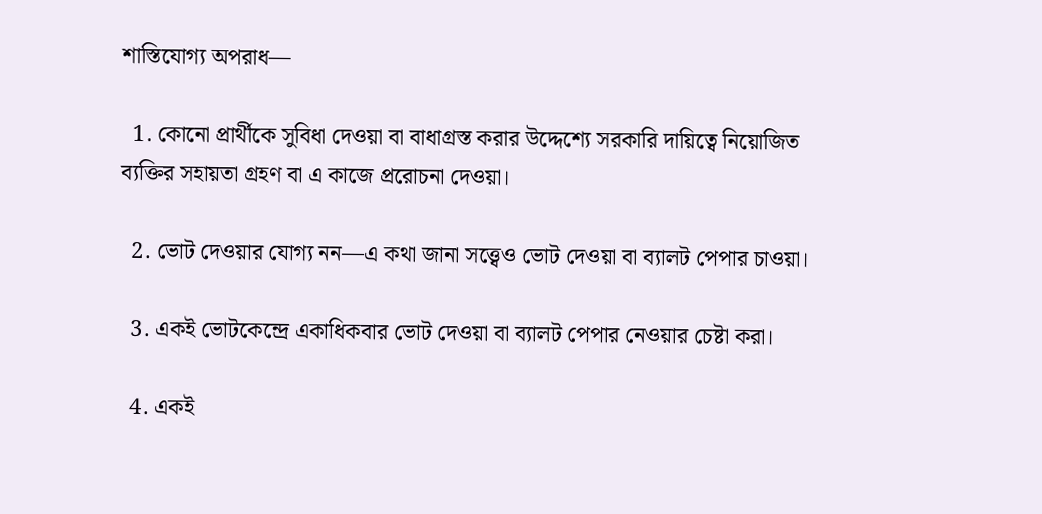শাস্তিযোগ্য অপরাধ—

  1. কোনো প্রার্থীকে সুবিধা দেওয়া বা বাধাগ্রস্ত করার উদ্দেশ্যে সরকারি দায়িত্বে নিয়োজিত ব্যক্তির সহায়তা গ্রহণ বা এ কাজে প্ররোচনা দেওয়া।

  2. ভোট দেওয়ার যোগ্য নন—এ কথা জানা সত্ত্বেও ভোট দেওয়া বা ব্যালট পেপার চাওয়া।

  3. একই ভোটকেন্দ্রে একাধিকবার ভোট দেওয়া বা ব্যালট পেপার নেওয়ার চেষ্টা করা।

  4. একই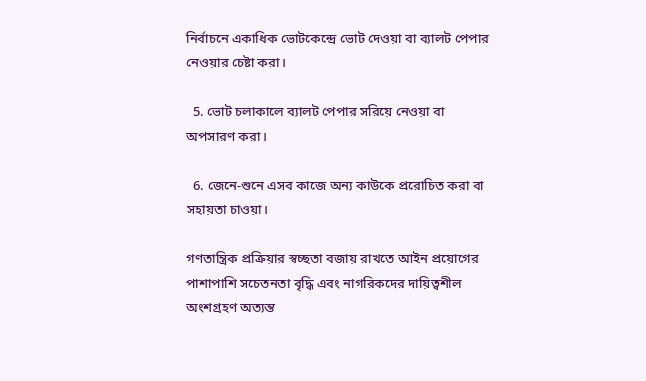নির্বাচনে একাধিক ভোটকেন্দ্রে ভোট দেওয়া বা ব্যালট পেপার নেওয়ার চেষ্টা করা।

  5. ভোট চলাকালে ব্যালট পেপার সরিয়ে নেওয়া বা অপসারণ করা।

  6. জেনে-শুনে এসব কাজে অন্য কাউকে প্ররোচিত করা বা সহায়তা চাওয়া।

গণতান্ত্রিক প্রক্রিয়ার স্বচ্ছতা বজায় রাখতে আইন প্রয়োগের পাশাপাশি সচেতনতা বৃদ্ধি এবং নাগরিকদের দায়িত্বশীল অংশগ্রহণ অত্যন্ত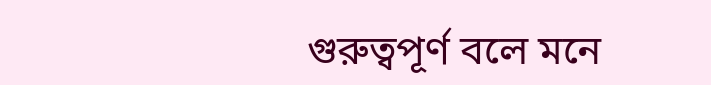গুরুত্বপূর্ণ বলে মনে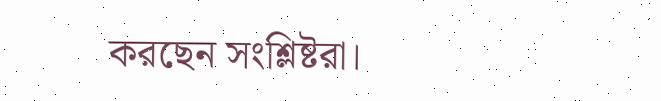করছেন সংশ্লিষ্টরা।